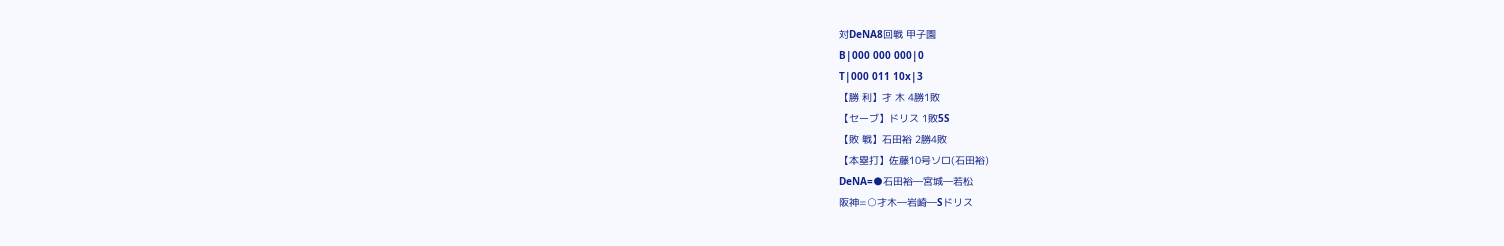対DeNA8回戦 甲子園
B|000 000 000|0
T|000 011 10x|3
【勝 利】才 木 4勝1敗
【セーブ】ドリス 1敗5S
【敗 戦】石田裕 2勝4敗
【本塁打】佐藤10号ソロ(石田裕)
DeNA=●石田裕―宮城―若松
阪神=○才木―岩崎―Sドリス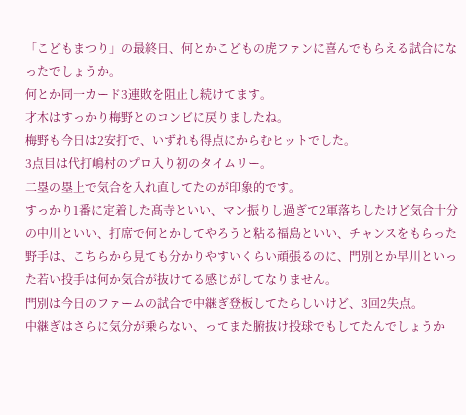「こどもまつり」の最終日、何とかこどもの虎ファンに喜んでもらえる試合になったでしょうか。
何とか同一カード3連敗を阻止し続けてます。
才木はすっかり梅野とのコンビに戻りましたね。
梅野も今日は2安打で、いずれも得点にからむヒットでした。
3点目は代打嶋村のプロ入り初のタイムリー。
二塁の塁上で気合を入れ直してたのが印象的です。
すっかり1番に定着した髙寺といい、マン振りし過ぎて2軍落ちしたけど気合十分の中川といい、打席で何とかしてやろうと粘る福島といい、チャンスをもらった野手は、こちらから見ても分かりやすいくらい頑張るのに、門別とか早川といった若い投手は何か気合が抜けてる感じがしてなりません。
門別は今日のファームの試合で中継ぎ登板してたらしいけど、3回2失点。
中継ぎはさらに気分が乗らない、ってまた腑抜け投球でもしてたんでしょうか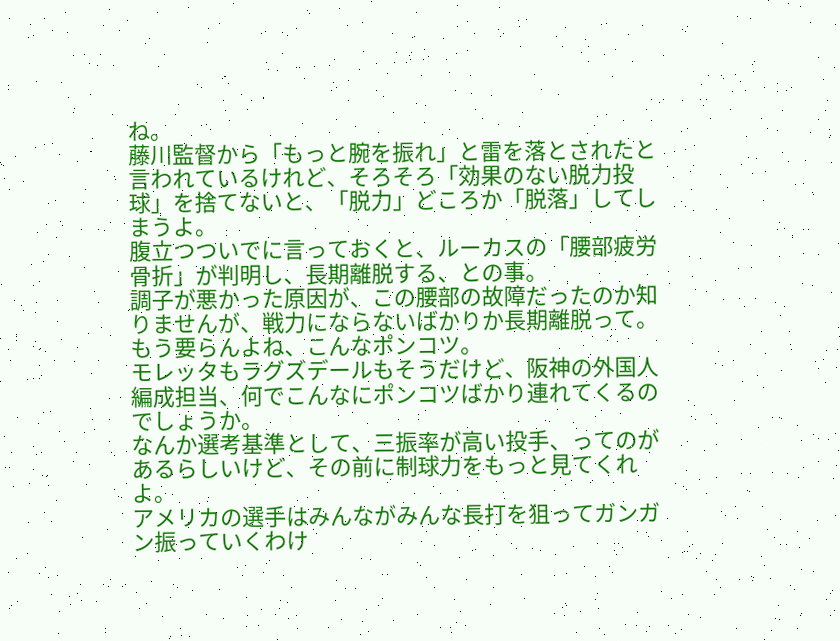ね。
藤川監督から「もっと腕を振れ」と雷を落とされたと言われているけれど、そろそろ「効果のない脱力投球」を捨てないと、「脱力」どころか「脱落」してしまうよ。
腹立つついでに言っておくと、ルーカスの「腰部疲労骨折」が判明し、長期離脱する、との事。
調子が悪かった原因が、この腰部の故障だったのか知りませんが、戦力にならないばかりか長期離脱って。
もう要らんよね、こんなポンコツ。
モレッタもラグズデールもそうだけど、阪神の外国人編成担当、何でこんなにポンコツばかり連れてくるのでしょうか。
なんか選考基準として、三振率が高い投手、ってのがあるらしいけど、その前に制球力をもっと見てくれよ。
アメリカの選手はみんながみんな長打を狙ってガンガン振っていくわけ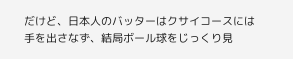だけど、日本人のバッターはクサイコースには手を出さなず、結局ボール球をじっくり見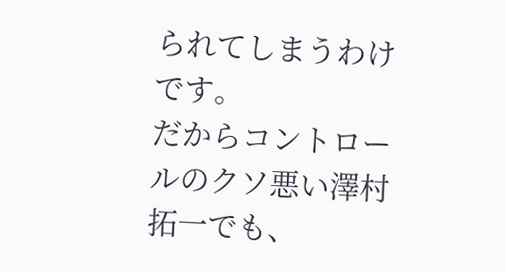られてしまうわけです。
だからコントロールのクソ悪い澤村拓一でも、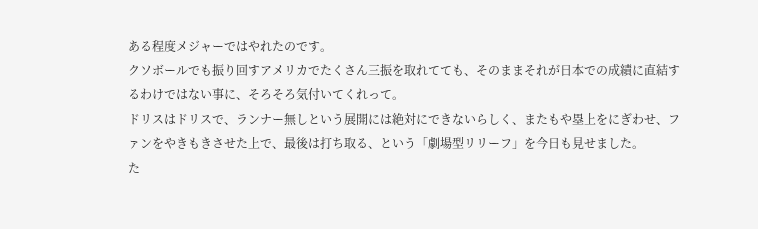ある程度メジャーではやれたのです。
クソボールでも振り回すアメリカでたくさん三振を取れてても、そのままそれが日本での成績に直結するわけではない事に、そろそろ気付いてくれって。
ドリスはドリスで、ランナー無しという展開には絶対にできないらしく、またもや塁上をにぎわせ、ファンをやきもきさせた上で、最後は打ち取る、という「劇場型リリーフ」を今日も見せました。
た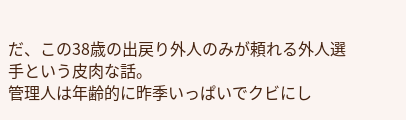だ、この38歳の出戻り外人のみが頼れる外人選手という皮肉な話。
管理人は年齢的に昨季いっぱいでクビにし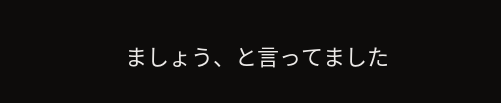ましょう、と言ってました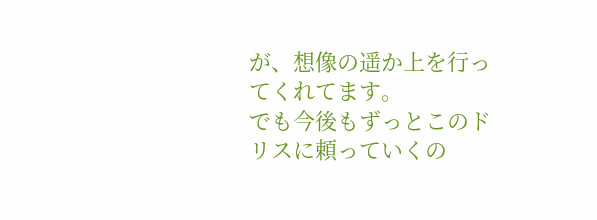が、想像の遥か上を行ってくれてます。
でも今後もずっとこのドリスに頼っていくの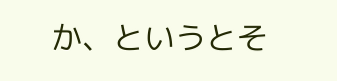か、というとそ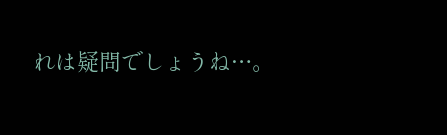れは疑問でしょうね…。